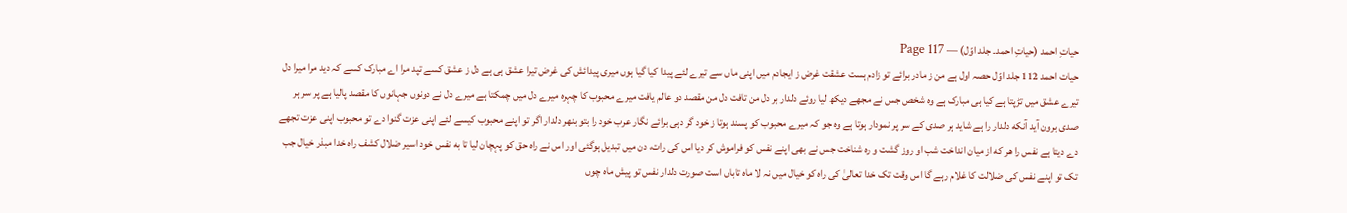حیاتِ احمد (حیاتِ احمد۔ جلد اوّل) — Page 117
حیات احمد 112 جلد اوّل حصہ اول ہے من ز مادر برائے تو زادم ہست عشقت غرض ز ایجادم میں اپنی ماں سے تیرے لئے پیدا کیا گیا ہوں میری پیدائش کی غرض تیرا عشق ہی ہے دل ز عشق کسے تپد مرا اے مبارک کسے کہ دید مرا میرا دل تیرے عشق میں تڑپتا ہے کیا ہی مبارک ہے وہ شخص جس نے مجھے دیکھ لیا روئے دلدار بر دل من تافت دل من مقصد دو عالم یافت میرے محبوب کا چہرہ میرے دل میں چمکتا ہے میرے دل نے دونوں جہانوں کا مقصد پالیا ہے پر سر ہر صدی برون آید آنکه دلدار را ہے شاید ہر صدی کے سر پر نمودار ہوتا ہے وہ جو کہ میرے محبوب کو پسند ہوتا ز خود گر دہی برائے نگار عرب خود را بتو بنهر دلدار اگر تو اپنے محبوب کیسے لئے اپنی عزت گنوا دے تو محبوب اپنی عزت تجھے دے دیتا ہے نفس را هر که از میان انداخت شب او روز گشت و ره شناخت جس نے بھی اپنے نفس کو فراموش کر دیا اس کی رات، دن میں تبدیل ہوگئی اور اس نے راہ حق کو پہچان لیا تا به نفس خود اسیر ضلال کشف راه خدا مبذر خیال جب تک تو اپنے نفس کی ضلالت کا غلام رہے گا اس وقت تک خدا تعالیٰ کی راہ کو خیال میں نہ لا ماه تاباں است صورت دلدار نفس تو پیش ماہ چوں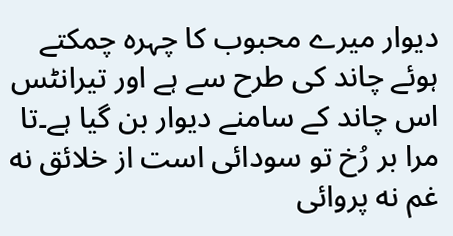دیوار میرے محبوب کا چہرہ چمکتے ہوئے چاند کی طرح سے ہے اور تیرانٹس اس چاند کے سامنے دیوار بن گیا ہے۔تا مرا بر رُخ تو سودائی است از خلائق نه غم نه پروائی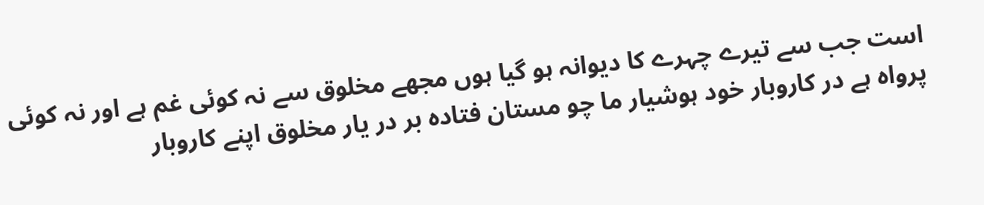است جب سے تیرے چہرے کا دیوانہ ہو گیا ہوں مجھے مخلوق سے نہ کوئی غم ہے اور نہ کوئی پرواہ ہے در کاروبار خود ہوشیار ما چو مستان فتاده بر در یار مخلوق اپنے کاروبار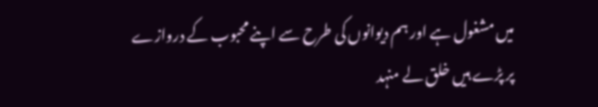میں مشغول ہے اور ہم دیوانوں کی طرح سے اپنے محبوب کے دروازے پر پڑے ہیں خلق لے منہد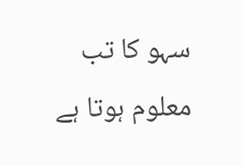سہو کا تب معلوم ہوتا ہے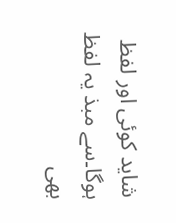شاید کوئی اور لفظ ہوگا۔سے مبذ یہ لفظ بھی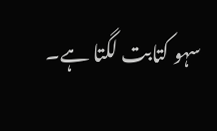سہو کتابت لگتا ہے۔